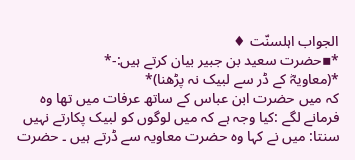الجواب اہلسنّت ♦
*▪حضرت سعید بن جبیر بیان کرتے ہیں:-*
*(معاویہؓ کے ڈر سے لبیک نہ پڑھنا)*
کہ میں حضرت ابن عباس کے ساتھ عرفات میں تھا وہ فرمانے لگے :کیا وجہ ہے کہ میں لوگوں کو لبیک پکارتے نہیں سنتا: میں نے کہا وہ حضرت معاویہ سے ڈرتے ہیں ۔ حضرت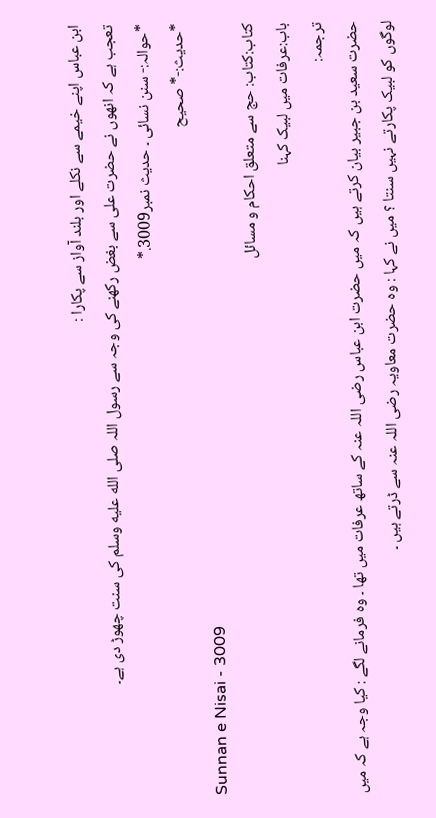ابن عباس اپنے خیمے سے نکلے اور بلند آواز سے پکارا :
تعجب ہے کہ انھوں نے حضرت علی سے بغض رکھنے کی وجہ سے رسول اللہ صلى الله عليه وسلم کی سنت چھوڑ دی ہے۔
*حوالہ:- سنن نسائی ۔ حدیث نمبر3009.*
*حدیث:-* صحیح
Sunnan e Nisai - 3009
کتاب:کتاب: حج سے متعلق احکام و مسائل
باب:عرفات میں لبیک کہنا
ترجمہ:
حضرت سعید بن جبیر بیان کرتے ہیں کہ میں حضرت ابن عباس رضی اللہ عنہ کے ساتھ عرفات میں تھا ۔ وہ فرمانے لگے : کیا وجہ ہے کہ میں لوگوں کو لبیک پکارتے نہیں سنتا ؟ میں نے کہا : وہ حضرت معاویہ رضی اللہ عنہ سے ڈرتے ہیں ۔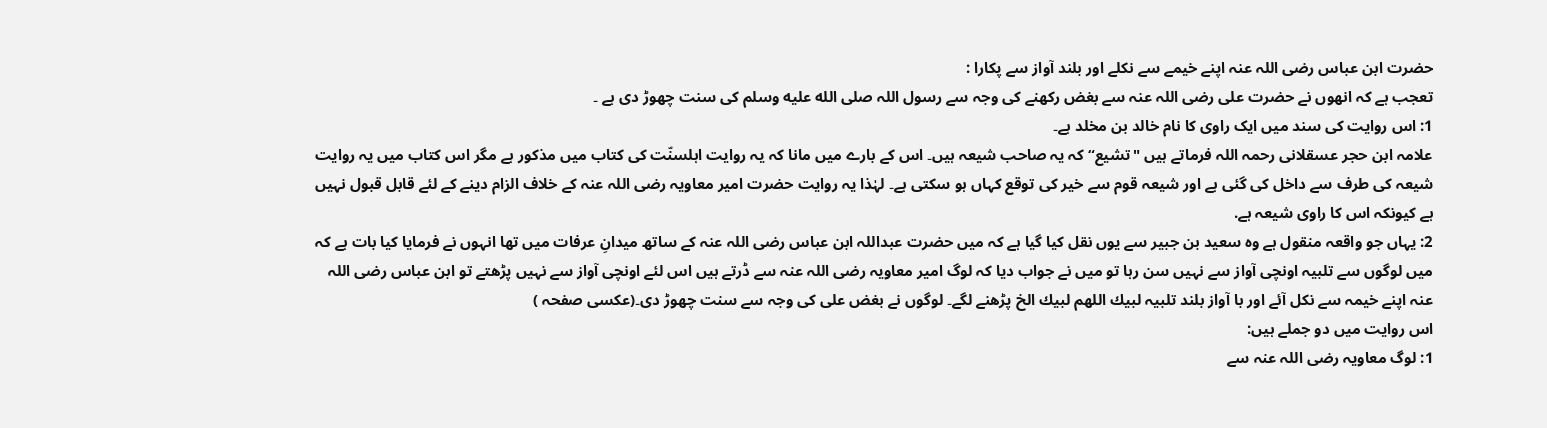حضرت ابن عباس رضی اللہ عنہ اپنے خیمے سے نکلے اور بلند آواز سے پکارا :
تعجب ہے کہ انھوں نے حضرت علی رضی اللہ عنہ سے بغض رکھنے کی وجہ سے رسول اللہ صلى الله عليه وسلم کی سنت چھوڑ دی ہے ۔
1: اس روایت کی سند میں ایک راوی کا نام خالد بن مخلد ہے۔
علامہ ابن حجر عسقلانی رحمہ اللہ فرماتے ہیں "تشیع“ کہ یہ صاحب شیعہ ہیں۔ اس کے بارے میں مانا کہ یہ روایت اہلسنّت کی کتاب میں مذکور ہے مگر اس کتاب میں یہ روایت شیعہ کی طرف سے داخل کی گئی ہے اور شیعہ قوم سے خیر کی توقع کہاں ہو سکتی ہے۔ لہٰذا یہ روایت حضرت امیر معاویہ رضی اللہ عنہ کے خلاف الزام دینے کے لئے قابل قبول نہیں ہے کیونکہ اس کا راوی شیعہ ہے.
2: یہاں جو واقعہ منقول ہے وہ سعید بن جبیر سے یوں نقل کیا گیا ہے کہ میں حضرت عبداللہ ابن عباس رضی اللہ عنہ کے ساتھ میدانِ عرفات میں تھا انہوں نے فرمایا کیا بات ہے کہ میں لوگوں سے تلبیہ اونچی آواز سے نہیں سن رہا تو میں نے جواب دیا کہ لوگ امیر معاویہ رضی اللہ عنہ سے ڈرتے ہیں اس لئے اونچی آواز سے نہیں پڑھتے تو ابن عباس رضی اللہ عنہ اپنے خیمہ سے نکل آئے اور با آواز بلند تلبیہ لبيك اللهم لبيك الخ پڑھنے لگے۔ لوگوں نے بغض علی کی وجہ سے سنت چھوڑ دی۔(عکسی صفحہ )
اس روایت میں دو جملے ہیں:
1: لوگ معاویہ رضی اللہ عنہ سے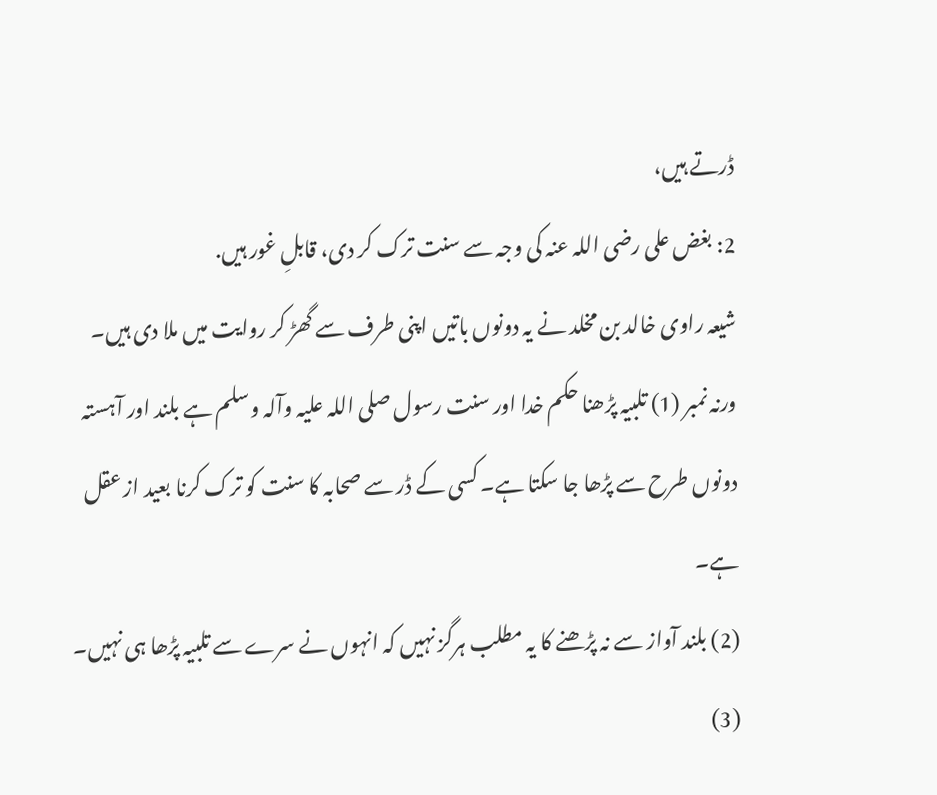ڈرتے ہیں،
2: بغض علی رضی اللہ عنہ کی وجہ سے سنت ترک کر دی، قابلِ غور ہیں.
شیعہ راوی خالد بن مخلد نے یہ دونوں باتیں اپنی طرف سے گھڑ کر روایت میں ملا دی ہیں۔
ورنہ نمبر (1) تلبیہ پڑھنا حکم خدا اور سنت رسول صلی اللہ علیہ وآلہ وسلم ہے بلند اور آہستہ دونوں طرح سے پڑھا جا سکتا ہے۔ کسی کے ڈر سے صحابہ کا سنت کو ترک کرنا بعید از عقل ہے۔
(2) بلند آواز سے نہ پڑھنے کا یہ مطلب ہرگز نہیں کہ انہوں نے سرے سے تلبیہ پڑھا ہی نہیں۔
(3)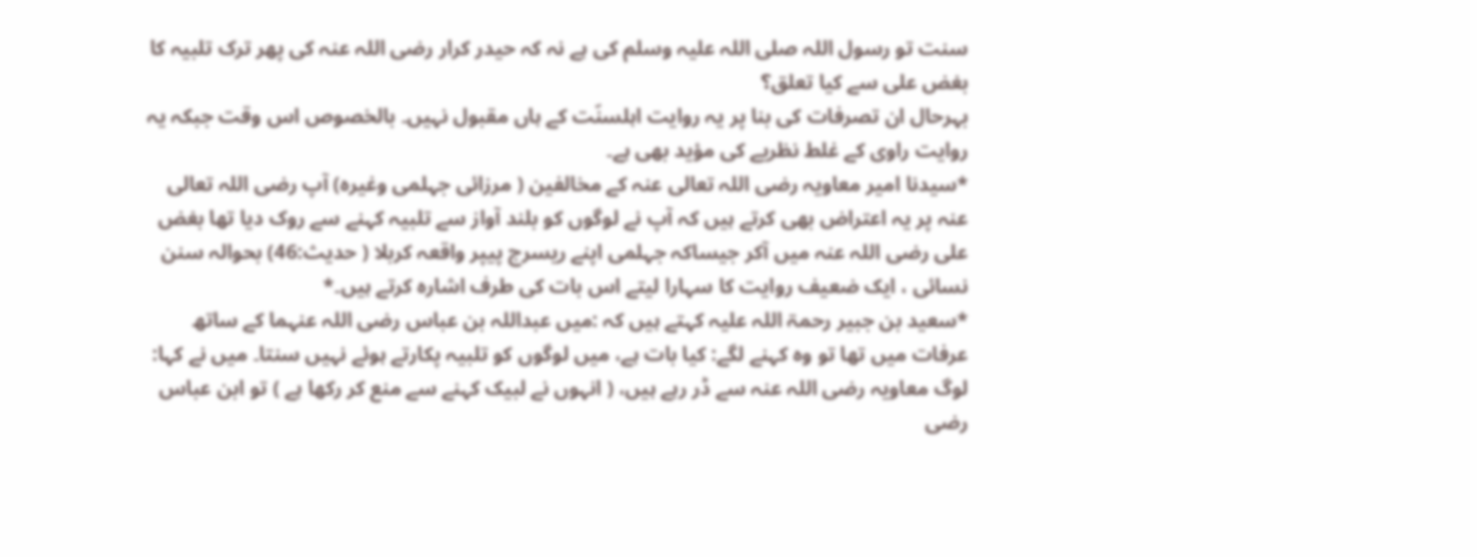سنت تو رسول اللہ صلی اللہ علیہ وسلم کی ہے نہ کہ حیدر کرار رضی اللہ عنہ کی پھر ترک تلبیہ کا بغض علی سے کیا تعلق؟
بہرحال ان تصرفات کی بنا پر یہ روایت اہلسنّت کے ہاں مقبول نہیں۔ بالخصوص اس وقت جبکہ یہ روایت راوی کے غلط نظریے کی مؤید بھی ہے۔
*سیدنا امیر معاویہ رضی اللہ تعالی عنہ کے مخالفین ( مرزائی جہلمی وغیرہ) آپ رضی اللہ تعالی عنہ پر یہ اعتراض بھی کرتے ہیں کہ آپ نے لوگوں کو بلند آواز سے تلبیہ کہنے سے روک دیا تھا بغض علی رضی اللہ عنہ میں آکر جیساکہ جہلمی اپنے ریسرچ پیپر واقعہ کربلا ( حدیث:46) بحوالہ سنن نسائی ، ایک ضعیف روایت کا سہارا لیتے اس بات کی طرف اشارہ کرتے ہیں۔*
*سعید بن جبیر رحمۃ اللہ علیہ کہتے ہیں کہ :میں عبداللہ بن عباس رضی اللہ عنہما کے ساتھ عرفات میں تھا تو وہ کہنے لگے: کیا بات ہے، میں لوگوں کو تلبیہ پکارتے ہوئے نہیں سنتا۔ میں نے کہا: لوگ معاویہ رضی اللہ عنہ سے ڈر رہے ہیں، ( انہوں نے لبیک کہنے سے منع کر رکھا ہے ) تو ابن عباس رضی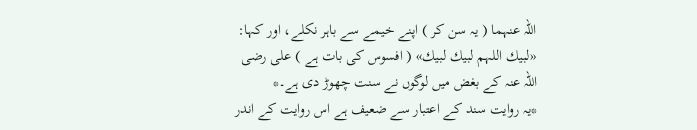اللہ عنہما ( یہ سن کر ) اپنے خیمے سے باہر نکلے، اور کہا: «لبيك اللہم لبيك لبيك» ( افسوس کی بات ہے ) علی رضی اللہ عنہ کے بغض میں لوگوں نے سنت چھوڑ دی ہے۔*
*یہ روایت سند کے اعتبار سے ضعیف ہے اس روایت کے اندر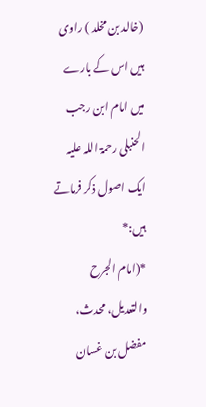(خالد بن مخلد ) راوی ہیں اس کے بارے میں امام ابن رجب الحنبلی رحمۃ اللہ علیہ ایک اصول ذکر فرماتے ہیں:*
*(امام الجرح والتعدیل، محدث، مفضل بن غسان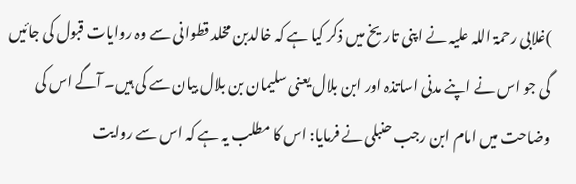)غلابی رحمۃ اللہ علیہ نے اپنی تاریخ میں ذکر کیا ہے کہ خالدبن مخلد قطوانی سے وہ روایات قبول کی جائیں گی جو اس نے اپنے مدنی اساتذہ اور ابن بلال یعنی سلیمان بن بلال بیان سے کی ہیں۔ آگے اس کی وضاحت میں امام ابن رجب حنبلی نے فرمایا: اس کا مطلب یہ ہے کہ اس سے روایت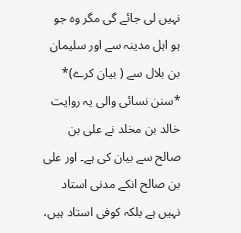نہیں لی جائے گی مگر وہ جو ہو اہل مدینہ سے اور سلیمان بن بلال سے ( بیان کرے)*
*سنن نسائی والی یہ روایت خالد بن مخلد نے علی بن صالح سے بیان کی ہے۔ اور علی بن صالح انکے مدنی استاد نہیں ہے بلکہ کوفی استاد ہیں،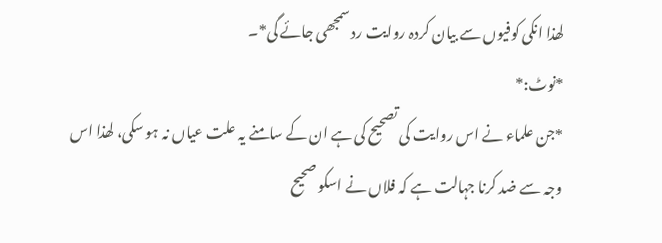لھذا انکی کوفیوں سے بیان کردہ روایت رد سمجھی جائے گی*۔
*نوٹ:*
*جن علماء نے اس روایت کی تصحیح کی ہے ان کے سامنے یہ علت عیاں نہ ہو سکی، لھذا اس وجہ سے ضد کرنا جہالت ہے کہ فلاں نے اسکو صحیح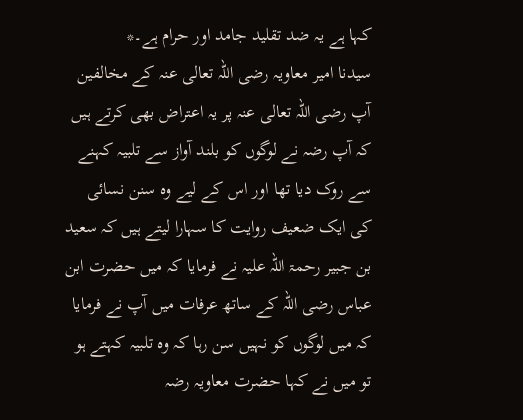کہا ہے یہ ضد تقلید جامد اور حرام ہے۔*
سیدنا امیر معاویہ رضی اللہ تعالی عنہ کے مخالفین آپ رضی اللہ تعالی عنہ پر یہ اعتراض بھی کرتے ہیں کہ آپ رضہ نے لوگوں کو بلند آواز سے تلبیہ کہنے سے روک دیا تھا اور اس کے لیے وہ سنن نسائی کی ایک ضعیف روایت کا سہارا لیتے ہیں کہ سعید بن جبیر رحمۃ اللہ علیہ نے فرمایا کہ میں حضرت ابن عباس رضی اللہ کے ساتھ عرفات میں آپ نے فرمایا کہ میں لوگوں کو نہیں سن رہا کہ وہ تلبیہ کہتے ہو تو میں نے کہا حضرت معاویہ رضہ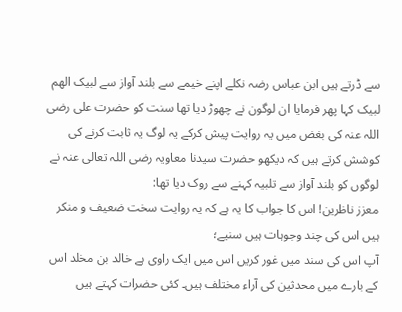سے ڈرتے ہیں ابن عباس رضہ نکلے اپنے خیمے سے بلند آواز سے لبیک الھم لبیک کہا پھر فرمایا ان لوگون نے چھوڑ دیا تھا سنت کو حضرت علی رضی اللہ عنہ کی بغض میں یہ روایت پیش کرکے یہ لوگ یہ ثابت کرنے کی کوشش کرتے ہیں کہ دیکھو حضرت سیدنا معاویہ رضی اللہ تعالی عنہ نے لوگوں کو بلند آواز سے تلبیہ کہنے سے روک دیا تھا:
معزز ناظرین! اس کا جواب کا یہ ہے کہ یہ روایت سخت ضعیف و منکر ہیں اس کی چند وجوہات ہیں سنیے؛
آپ اس کی سند میں غور کریں اس میں ایک راوی ہے خالد بن مخلد اس کے بارے میں محدثین کی آراء مختلف ہیں۔ کئی حضرات کہتے ہیں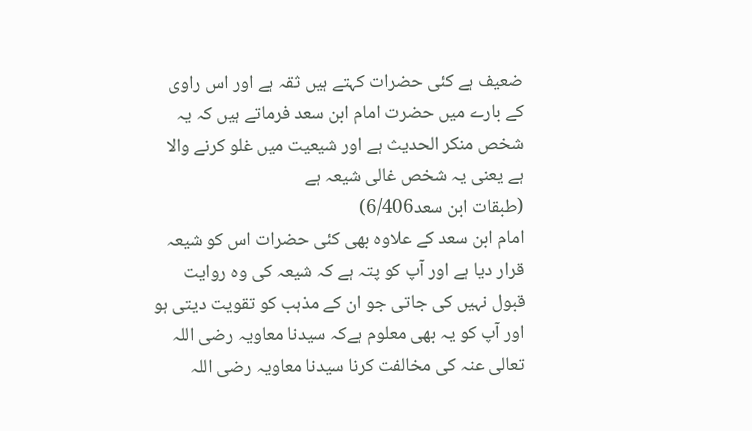ضعیف ہے کئی حضرات کہتے ہیں ثقہ ہے اور اس راوی کے بارے میں حضرت امام ابن سعد فرماتے ہیں کہ یہ شخص منکر الحدیث ہے اور شیعیت میں غلو کرنے والا ہے یعنی یہ شخص غالی شیعہ ہے
(طبقات ابن سعد6/406)
امام ابن سعد کے علاوہ بھی کئی حضرات اس کو شیعہ قرار دیا ہے اور آپ کو پتہ ہے کہ شیعہ کی وہ روایت قبول نہیں کی جاتی جو ان کے مذہب کو تقویت دیتی ہو اور آپ کو یہ بھی معلوم ہےکہ سیدنا معاویہ رضی اللہ تعالی عنہ کی مخالفت کرنا سیدنا معاویہ رضی اللہ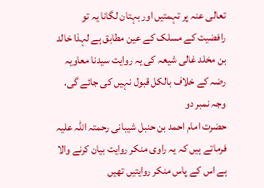تعالی عنہ پر تہمتیں اور بہتان لگانا یہ تو رافضیت کے مسلک کے عین مطابق ہے لہذا خالد بن مخلد غالی شیعہ کی یہ روایت سیدنا معاویہ رضہ کے خلاف بالکل قبول نہیں کی جائے گی.
وجہ نمبر دو
حضرت امام احمد بن حنبل شیبانی رحمتہ اللہ علیہ فرماتے ہیں کہ یہ راوی منکر روایت بیان کرنے والا ہے اس کے پاس منکر روایتیں تھیں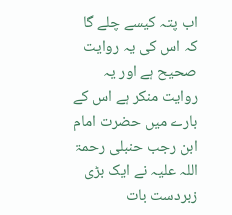اب پتہ کیسے چلے گا کہ اس کی یہ روایت صحیح ہے اور یہ روایت منکر ہے اس کے بارے میں حضرت امام ابن رجب حنبلی رحمۃ اللہ علیہ نے ایک بڑی زبردست بات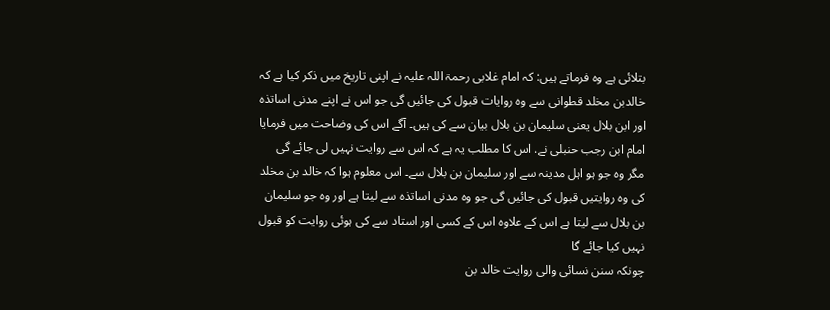بتلائی ہے وہ فرماتے ہیں: کہ امام غلابی رحمۃ اللہ علیہ نے اپنی تاریخ میں ذکر کیا ہے کہ خالدبن مخلد قطوانی سے وہ روایات قبول کی جائیں گی جو اس نے اپنے مدنی اساتذہ اور ابن بلال یعنی سلیمان بن بلال بیان سے کی ہیں۔ آگے اس کی وضاحت میں فرمایا امام ابن رجب حنبلی نے. اس کا مطلب یہ ہے کہ اس سے روایت نہیں لی جائے گی مگر وہ جو ہو اہل مدینہ سے اور سلیمان بن بلال سے۔ اس معلوم ہوا کہ خالد بن مخلد کی وہ روایتیں قبول کی جائیں گی جو وہ مدنی اساتذہ سے لیتا ہے اور وہ جو سلیمان بن بلال سے لیتا ہے اس کے علاوہ اس کے کسی اور استاد سے کی ہوئی روایت کو قبول نہیں کیا جائے گا
چونکہ سنن نسائی والی روایت خالد بن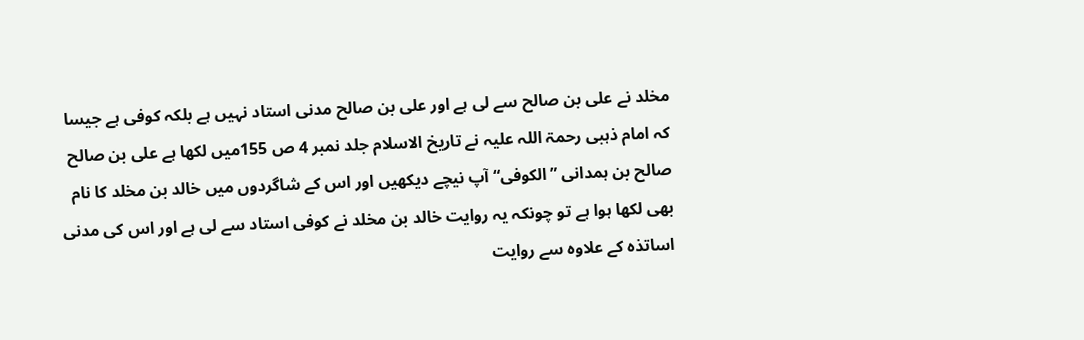مخلد نے علی بن صالح سے لی ہے اور علی بن صالح مدنی استاد نہیں ہے بلکہ کوفی ہے جیسا کہ امام ذہبی رحمۃ اللہ علیہ نے تاریخ الاسلام جلد نمبر 4 ص 155میں لکھا ہے علی بن صالح صالح بن ہمدانی ”الکوفی“ آپ نیچے دیکھیں اور اس کے شاگردوں میں خالد بن مخلد کا نام بھی لکھا ہوا ہے تو چونکہ یہ روایت خالد بن مخلد نے کوفی استاد سے لی ہے اور اس کی مدنی اساتذہ کے علاوہ سے روایت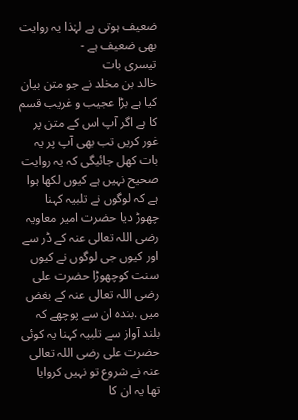ضعیف ہوتی ہے لہٰذا یہ روایت بھی ضعیف ہے -
تیسری بات
خالد بن مخلد نے جو متن بیان کیا ہے بڑا عجیب و غریب قسم کا ہے اگر آپ اس کے متن پر غور کریں تب بھی آپ پر یہ بات کھل جائیگی کہ یہ روایت صحیح نہیں ہے کیوں لکھا ہوا ہے کہ لوگوں نے تلبیہ کہنا چھوڑ دیا حضرت امیر معاویہ رضی اللہ تعالی عنہ کے ڈر سے اور کیوں جی لوگوں نے کیوں سنت کوچھوڑا حضرت علی رضی اللہ تعالی عنہ کے بغض میں .بندہ ان سے پوچھے کہ بلند آواز سے تلبیہ کہنا یہ کوئی حضرت علی رضی اللہ تعالی عنہ نے شروع تو نہیں کروایا تھا یہ ان کا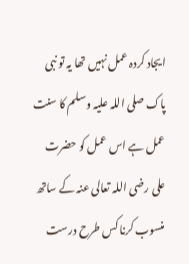ایجاد کردہ عمل نہیں تھا یہ تو نبی پاک صلی اللہ علیہ وسلم کا سنت عمل ہے اس عمل کو حضرت علی رضی اللہ تعالی عنہ کے ساتھ منسوب کرنا کس طرح درست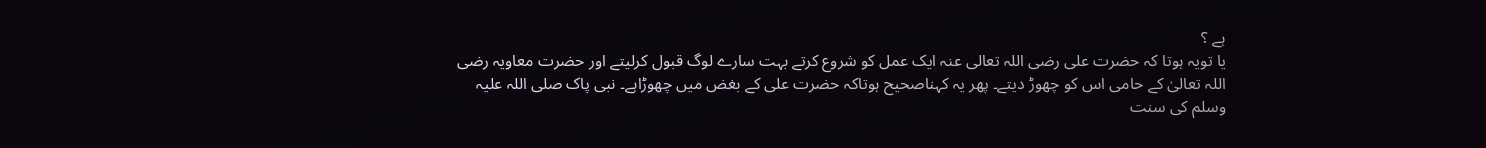ہے ؟
یا تویہ ہوتا کہ حضرت علی رضی اللہ تعالی عنہ ایک عمل کو شروع کرتے بہت سارے لوگ قبول کرلیتے اور حضرت معاویہ رضی اللہ تعالیٰ کے حامی اس کو چھوڑ دیتے۔ پھر یہ کہناصحیح ہوتاکہ حضرت علی کے بغض میں چھوڑاہے۔ نبی پاک صلی اللہ علیہ وسلم کی سنت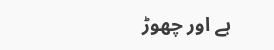ہے اور چھوڑ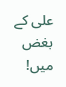علی کے بغض میں!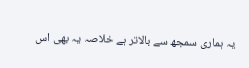یہ ہماری سمجھ سے بالاتر ہے خلاصہ یہ بھی اس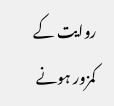روایت کے کمزور ہونے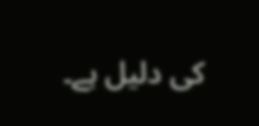کی دلیل ہے۔